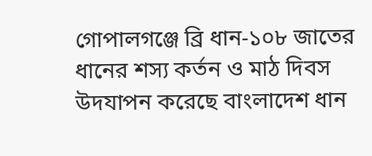গোপালগঞ্জে ব্রি ধান-১০৮ জাতের ধানের শস্য কর্তন ও মাঠ দিবস উদযাপন করেছে বাংলাদেশ ধান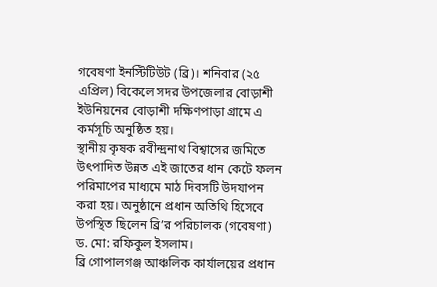গবেষণা ইনস্টিটিউট (ব্রি)। শনিবার (২৫ এপ্রিল) বিকেলে সদর উপজেলার বোড়াশী ইউনিয়নের বোড়াশী দক্ষিণপাড়া গ্রামে এ কর্মসূচি অনুষ্ঠিত হয়।
স্থানীয় কৃষক রবীন্দ্রনাথ বিশ্বাসের জমিতে উৎপাদিত উন্নত এই জাতের ধান কেটে ফলন পরিমাপের মাধ্যমে মাঠ দিবসটি উদযাপন করা হয়। অনুষ্ঠানে প্রধান অতিথি হিসেবে উপস্থিত ছিলেন ব্রি’র পরিচালক (গবেষণা) ড. মো: রফিকুল ইসলাম।
ব্রি গোপালগঞ্জ আঞ্চলিক কার্যালয়ের প্রধান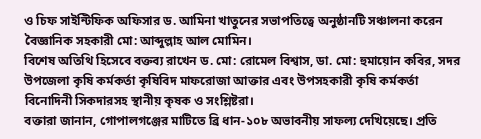ও চিফ সাইন্টিফিক অফিসার ড. আমিনা খাতুনের সভাপতিত্বে অনুষ্ঠানটি সঞ্চালনা করেন বৈজ্ঞানিক সহকারী মো: আব্দুল্লাহ আল মোমিন।
বিশেষ অতিথি হিসেবে বক্তব্য রাখেন ড. মো: রোমেল বিশ্বাস, ডা. মো: হুমায়োন কবির, সদর উপজেলা কৃষি কর্মকর্তা কৃষিবিদ মাফরোজা আক্তার এবং উপসহকারী কৃষি কর্মকর্তা বিনোদিনী সিকদারসহ স্থানীয় কৃষক ও সংশ্লিষ্টরা।
বক্তারা জানান, গোপালগঞ্জের মাটিতে ব্রি ধান-১০৮ অভাবনীয় সাফল্য দেখিয়েছে। প্রতি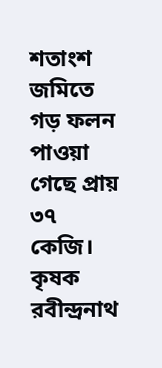শতাংশ জমিতে গড় ফলন পাওয়া গেছে প্রায় ৩৭ কেজি। কৃষক রবীন্দ্রনাথ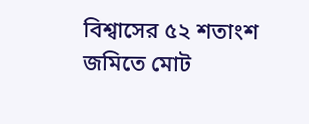বিশ্বাসের ৫২ শতাংশ জমিতে মোট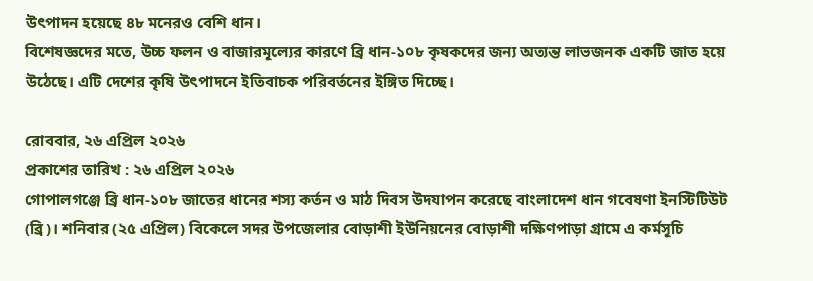উৎপাদন হয়েছে ৪৮ মনেরও বেশি ধান।
বিশেষজ্ঞদের মতে, উচ্চ ফলন ও বাজারমূল্যের কারণে ব্রি ধান-১০৮ কৃষকদের জন্য অত্যন্ত লাভজনক একটি জাত হয়ে উঠেছে। এটি দেশের কৃষি উৎপাদনে ইতিবাচক পরিবর্তনের ইঙ্গিত দিচ্ছে।

রোববার, ২৬ এপ্রিল ২০২৬
প্রকাশের তারিখ : ২৬ এপ্রিল ২০২৬
গোপালগঞ্জে ব্রি ধান-১০৮ জাতের ধানের শস্য কর্তন ও মাঠ দিবস উদযাপন করেছে বাংলাদেশ ধান গবেষণা ইনস্টিটিউট (ব্রি)। শনিবার (২৫ এপ্রিল) বিকেলে সদর উপজেলার বোড়াশী ইউনিয়নের বোড়াশী দক্ষিণপাড়া গ্রামে এ কর্মসূচি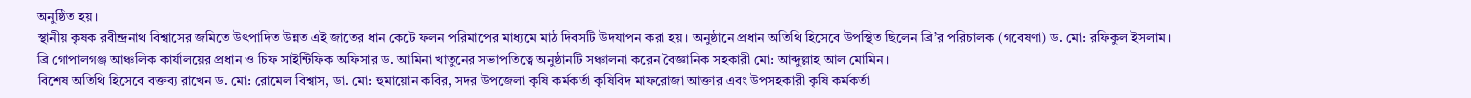অনুষ্ঠিত হয়।
স্থানীয় কৃষক রবীন্দ্রনাথ বিশ্বাসের জমিতে উৎপাদিত উন্নত এই জাতের ধান কেটে ফলন পরিমাপের মাধ্যমে মাঠ দিবসটি উদযাপন করা হয়। অনুষ্ঠানে প্রধান অতিথি হিসেবে উপস্থিত ছিলেন ব্রি’র পরিচালক (গবেষণা) ড. মো: রফিকুল ইসলাম।
ব্রি গোপালগঞ্জ আঞ্চলিক কার্যালয়ের প্রধান ও চিফ সাইন্টিফিক অফিসার ড. আমিনা খাতুনের সভাপতিত্বে অনুষ্ঠানটি সঞ্চালনা করেন বৈজ্ঞানিক সহকারী মো: আব্দুল্লাহ আল মোমিন।
বিশেষ অতিথি হিসেবে বক্তব্য রাখেন ড. মো: রোমেল বিশ্বাস, ডা. মো: হুমায়োন কবির, সদর উপজেলা কৃষি কর্মকর্তা কৃষিবিদ মাফরোজা আক্তার এবং উপসহকারী কৃষি কর্মকর্তা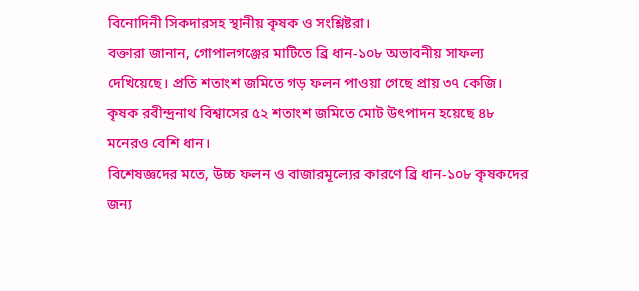বিনোদিনী সিকদারসহ স্থানীয় কৃষক ও সংশ্লিষ্টরা।
বক্তারা জানান, গোপালগঞ্জের মাটিতে ব্রি ধান-১০৮ অভাবনীয় সাফল্য দেখিয়েছে। প্রতি শতাংশ জমিতে গড় ফলন পাওয়া গেছে প্রায় ৩৭ কেজি। কৃষক রবীন্দ্রনাথ বিশ্বাসের ৫২ শতাংশ জমিতে মোট উৎপাদন হয়েছে ৪৮ মনেরও বেশি ধান।
বিশেষজ্ঞদের মতে, উচ্চ ফলন ও বাজারমূল্যের কারণে ব্রি ধান-১০৮ কৃষকদের জন্য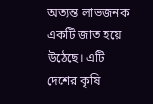অত্যন্ত লাভজনক একটি জাত হয়ে উঠেছে। এটি দেশের কৃষি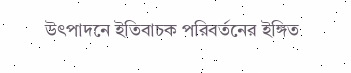উৎপাদনে ইতিবাচক পরিবর্তনের ইঙ্গিত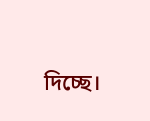দিচ্ছে।